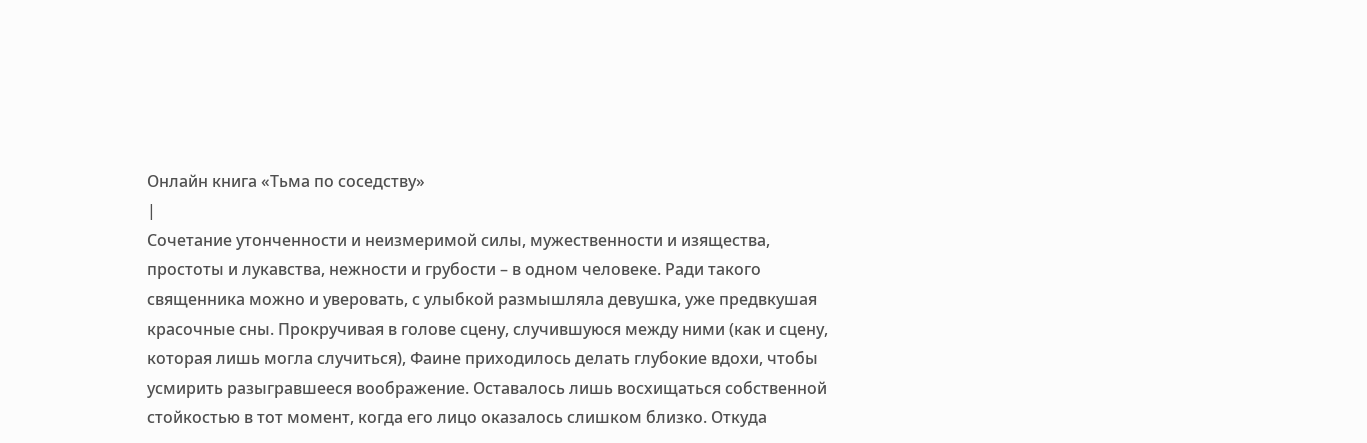Онлайн книга «Тьма по соседству»
|
Сочетание утонченности и неизмеримой силы, мужественности и изящества, простоты и лукавства, нежности и грубости – в одном человеке. Ради такого священника можно и уверовать, с улыбкой размышляла девушка, уже предвкушая красочные сны. Прокручивая в голове сцену, случившуюся между ними (как и сцену, которая лишь могла случиться), Фаине приходилось делать глубокие вдохи, чтобы усмирить разыгравшееся воображение. Оставалось лишь восхищаться собственной стойкостью в тот момент, когда его лицо оказалось слишком близко. Откуда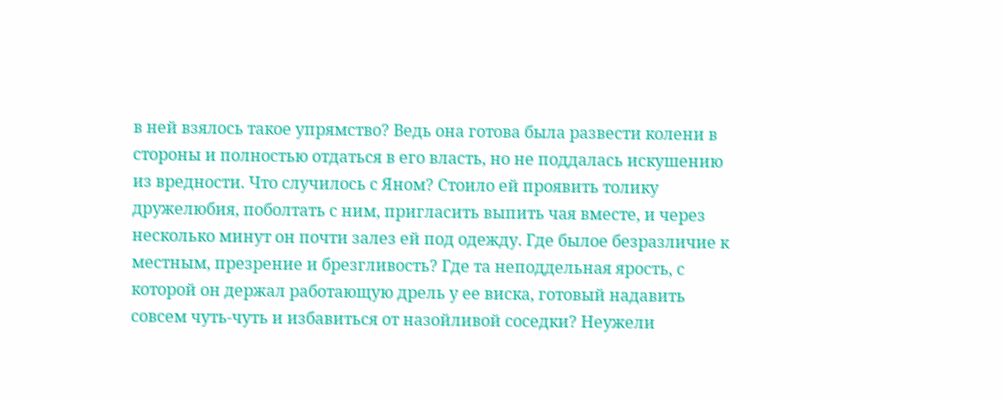в ней взялось такое упрямство? Ведь она готова была развести колени в стороны и полностью отдаться в его власть, но не поддалась искушению из вредности. Что случилось с Яном? Стоило ей проявить толику дружелюбия, поболтать с ним, пригласить выпить чая вместе, и через несколько минут он почти залез ей под одежду. Где былое безразличие к местным, презрение и брезгливость? Где та неподдельная ярость, с которой он держал работающую дрель у ее виска, готовый надавить совсем чуть-чуть и избавиться от назойливой соседки? Неужели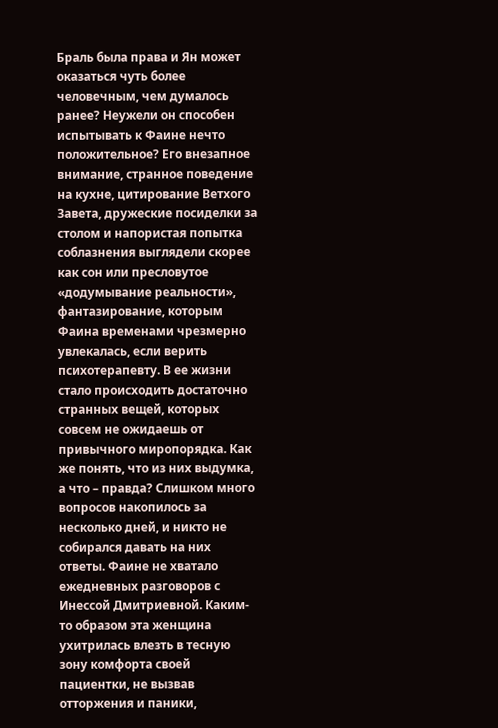Браль была права и Ян может оказаться чуть более человечным, чем думалось ранее? Неужели он способен испытывать к Фаине нечто положительное? Его внезапное внимание, странное поведение на кухне, цитирование Ветхого Завета, дружеские посиделки за столом и напористая попытка соблазнения выглядели скорее как сон или пресловутое «додумывание реальности», фантазирование, которым Фаина временами чрезмерно увлекалась, если верить психотерапевту. В ее жизни стало происходить достаточно странных вещей, которых совсем не ожидаешь от привычного миропорядка. Как же понять, что из них выдумка, а что – правда? Слишком много вопросов накопилось за несколько дней, и никто не собирался давать на них ответы. Фаине не хватало ежедневных разговоров с Инессой Дмитриевной. Каким-то образом эта женщина ухитрилась влезть в тесную зону комфорта своей пациентки, не вызвав отторжения и паники,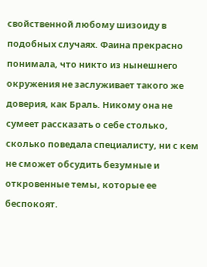свойственной любому шизоиду в подобных случаях. Фаина прекрасно понимала, что никто из нынешнего окружения не заслуживает такого же доверия, как Браль. Никому она не сумеет рассказать о себе столько, сколько поведала специалисту, ни с кем не сможет обсудить безумные и откровенные темы, которые ее беспокоят.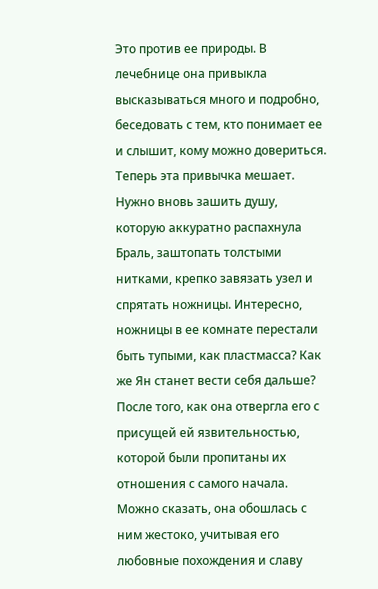Это против ее природы. В лечебнице она привыкла высказываться много и подробно, беседовать с тем, кто понимает ее и слышит, кому можно довериться. Теперь эта привычка мешает. Нужно вновь зашить душу, которую аккуратно распахнула Браль, заштопать толстыми нитками, крепко завязать узел и спрятать ножницы. Интересно, ножницы в ее комнате перестали быть тупыми, как пластмасса? Как же Ян станет вести себя дальше? После того, как она отвергла его с присущей ей язвительностью, которой были пропитаны их отношения с самого начала. Можно сказать, она обошлась с ним жестоко, учитывая его любовные похождения и славу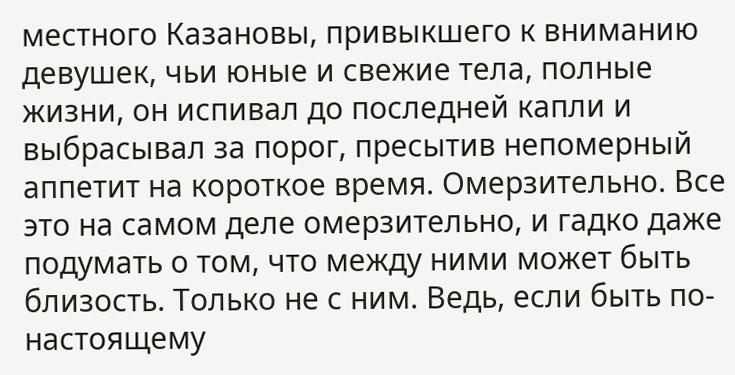местного Казановы, привыкшего к вниманию девушек, чьи юные и свежие тела, полные жизни, он испивал до последней капли и выбрасывал за порог, пресытив непомерный аппетит на короткое время. Омерзительно. Все это на самом деле омерзительно, и гадко даже подумать о том, что между ними может быть близость. Только не с ним. Ведь, если быть по-настоящему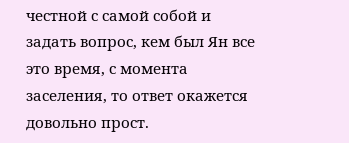честной с самой собой и задать вопрос, кем был Ян все это время, с момента заселения, то ответ окажется довольно прост.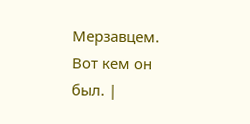Мерзавцем. Вот кем он был. |